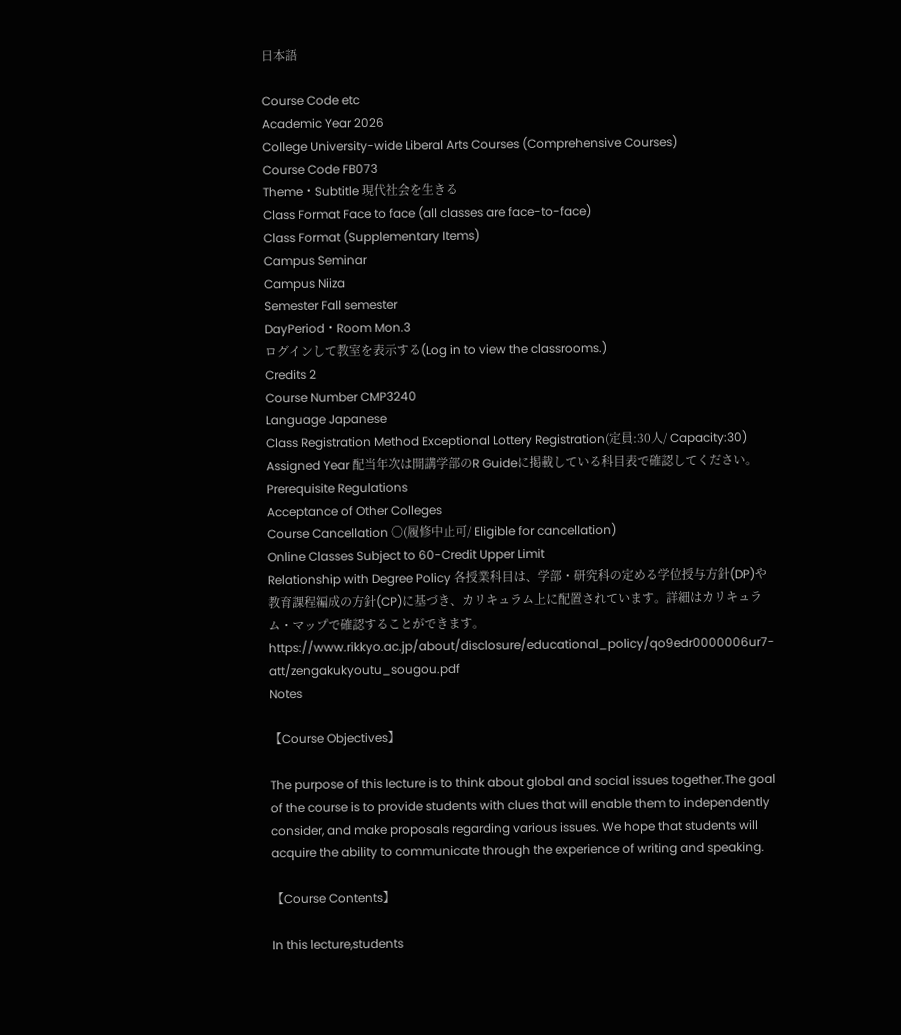日本語

Course Code etc
Academic Year 2026
College University-wide Liberal Arts Courses (Comprehensive Courses)
Course Code FB073
Theme・Subtitle 現代社会を生きる
Class Format Face to face (all classes are face-to-face)
Class Format (Supplementary Items)
Campus Seminar
Campus Niiza
Semester Fall semester
DayPeriod・Room Mon.3
ログインして教室を表示する(Log in to view the classrooms.)
Credits 2
Course Number CMP3240
Language Japanese
Class Registration Method Exceptional Lottery Registration(定員:30人/ Capacity:30)
Assigned Year 配当年次は開講学部のR Guideに掲載している科目表で確認してください。
Prerequisite Regulations
Acceptance of Other Colleges
Course Cancellation 〇(履修中止可/ Eligible for cancellation)
Online Classes Subject to 60-Credit Upper Limit
Relationship with Degree Policy 各授業科目は、学部・研究科の定める学位授与方針(DP)や教育課程編成の方針(CP)に基づき、カリキュラム上に配置されています。詳細はカリキュラム・マップで確認することができます。
https://www.rikkyo.ac.jp/about/disclosure/educational_policy/qo9edr0000006ur7-att/zengakukyoutu_sougou.pdf
Notes

【Course Objectives】

The purpose of this lecture is to think about global and social issues together.The goal of the course is to provide students with clues that will enable them to independently consider, and make proposals regarding various issues. We hope that students will acquire the ability to communicate through the experience of writing and speaking.

【Course Contents】

In this lecture,students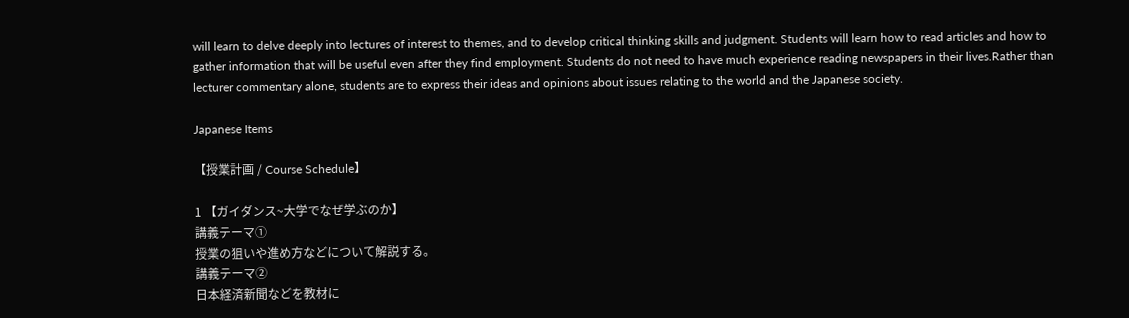will learn to delve deeply into lectures of interest to themes, and to develop critical thinking skills and judgment. Students will learn how to read articles and how to gather information that will be useful even after they find employment. Students do not need to have much experience reading newspapers in their lives.Rather than lecturer commentary alone, students are to express their ideas and opinions about issues relating to the world and the Japanese society.

Japanese Items

【授業計画 / Course Schedule】

1 【ガイダンス~大学でなぜ学ぶのか】
講義テーマ①
授業の狙いや進め方などについて解説する。
講義テーマ②
日本経済新聞などを教材に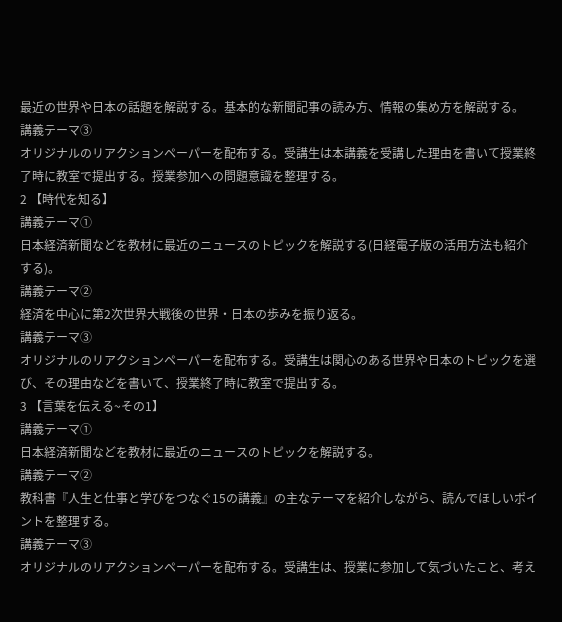最近の世界や日本の話題を解説する。基本的な新聞記事の読み方、情報の集め方を解説する。
講義テーマ③
オリジナルのリアクションペーパーを配布する。受講生は本講義を受講した理由を書いて授業終了時に教室で提出する。授業参加への問題意識を整理する。
2 【時代を知る】
講義テーマ①
日本経済新聞などを教材に最近のニュースのトピックを解説する(日経電子版の活用方法も紹介する)。
講義テーマ②
経済を中心に第2次世界大戦後の世界・日本の歩みを振り返る。
講義テーマ③
オリジナルのリアクションペーパーを配布する。受講生は関心のある世界や日本のトピックを選び、その理由などを書いて、授業終了時に教室で提出する。
3 【言葉を伝える~その1】
講義テーマ①
日本経済新聞などを教材に最近のニュースのトピックを解説する。
講義テーマ②
教科書『人生と仕事と学びをつなぐ15の講義』の主なテーマを紹介しながら、読んでほしいポイントを整理する。
講義テーマ③
オリジナルのリアクションペーパーを配布する。受講生は、授業に参加して気づいたこと、考え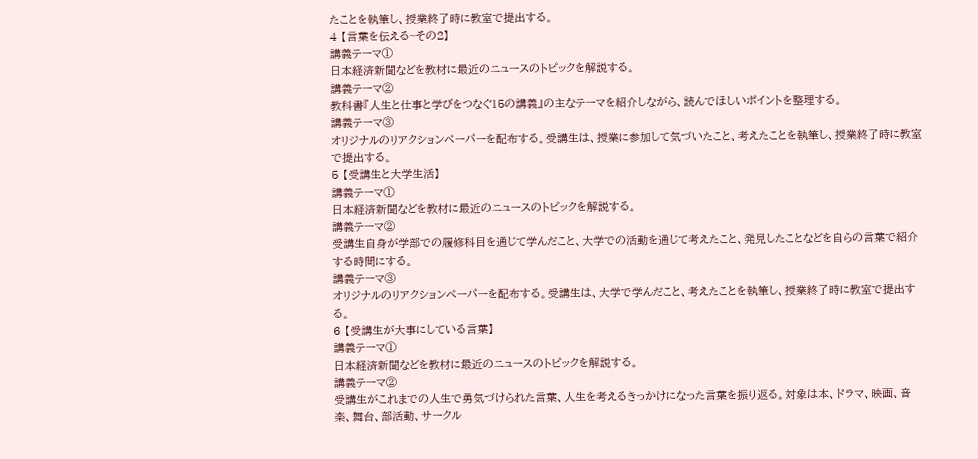たことを執筆し、授業終了時に教室で提出する。
4 【言葉を伝える~その2】
講義テーマ①
日本経済新聞などを教材に最近のニュースのトピックを解説する。
講義テーマ②
教科書『人生と仕事と学びをつなぐ15の講義』の主なテーマを紹介しながら、読んでほしいポイントを整理する。
講義テーマ③
オリジナルのリアクションペーパーを配布する。受講生は、授業に参加して気づいたこと、考えたことを執筆し、授業終了時に教室で提出する。
5 【受講生と大学生活】
講義テーマ①
日本経済新聞などを教材に最近のニュースのトピックを解説する。
講義テーマ②
受講生自身が学部での履修科目を通じて学んだこと、大学での活動を通じて考えたこと、発見したことなどを自らの言葉で紹介する時間にする。
講義テーマ③
オリジナルのリアクションペーパーを配布する。受講生は、大学で学んだこと、考えたことを執筆し、授業終了時に教室で提出する。
6 【受講生が大事にしている言葉】
講義テーマ①
日本経済新聞などを教材に最近のニュースのトピックを解説する。
講義テーマ②
受講生がこれまでの人生で勇気づけられた言葉、人生を考えるきっかけになった言葉を振り返る。対象は本、ドラマ、映画、音楽、舞台、部活動、サークル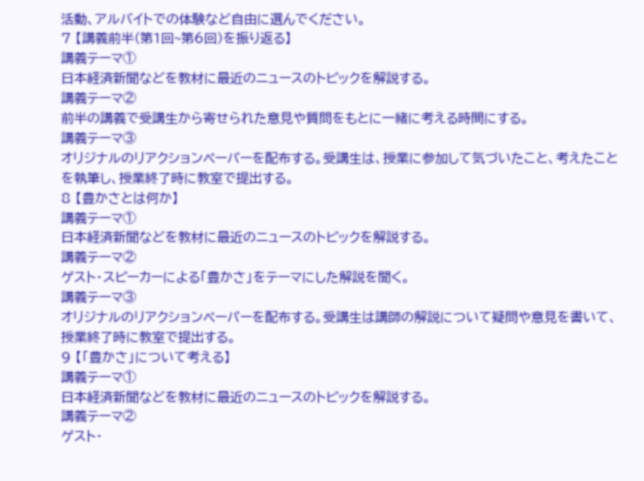活動、アルバイトでの体験など自由に選んでください。
7 【講義前半(第1回~第6回)を振り返る】
講義テーマ①
日本経済新聞などを教材に最近のニュースのトピックを解説する。
講義テーマ②
前半の講義で受講生から寄せられた意見や質問をもとに一緒に考える時間にする。
講義テーマ③
オリジナルのリアクションペーパーを配布する。受講生は、授業に参加して気づいたこと、考えたことを執筆し、授業終了時に教室で提出する。
8 【豊かさとは何か】
講義テーマ①
日本経済新聞などを教材に最近のニュースのトピックを解説する。
講義テーマ②
ゲスト・スピーカーによる「豊かさ」をテーマにした解説を聞く。
講義テーマ③
オリジナルのリアクションペーパーを配布する。受講生は講師の解説について疑問や意見を書いて、授業終了時に教室で提出する。
9 【「豊かさ」について考える】
講義テーマ①
日本経済新聞などを教材に最近のニュースのトピックを解説する。
講義テーマ②
ゲスト・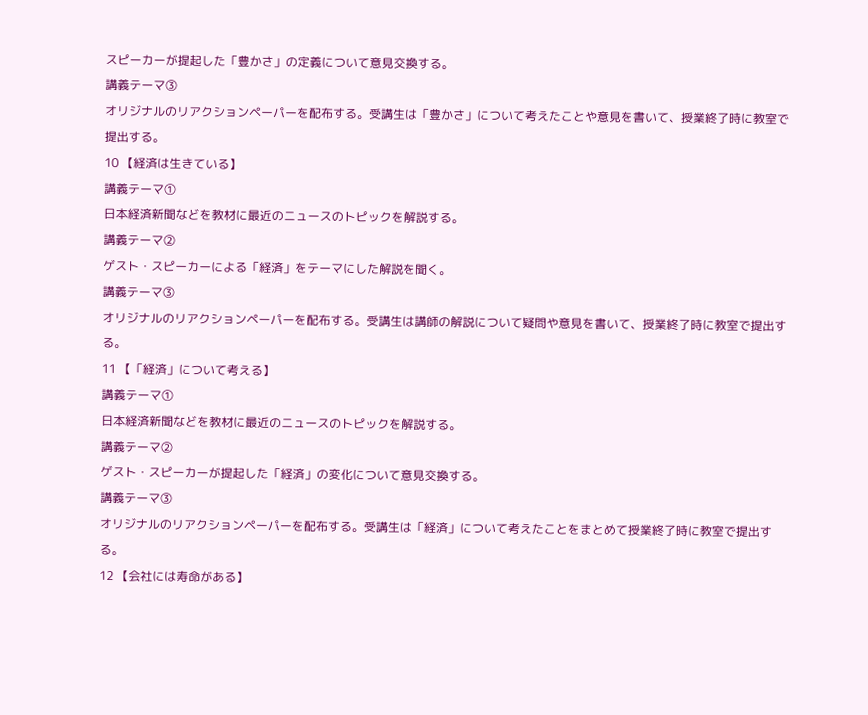スピーカーが提起した「豊かさ」の定義について意見交換する。
講義テーマ③
オリジナルのリアクションペーパーを配布する。受講生は「豊かさ」について考えたことや意見を書いて、授業終了時に教室で提出する。
10 【経済は生きている】
講義テーマ①
日本経済新聞などを教材に最近のニュースのトピックを解説する。
講義テーマ②
ゲスト・スピーカーによる「経済」をテーマにした解説を聞く。
講義テーマ③
オリジナルのリアクションペーパーを配布する。受講生は講師の解説について疑問や意見を書いて、授業終了時に教室で提出する。
11 【「経済」について考える】
講義テーマ①
日本経済新聞などを教材に最近のニュースのトピックを解説する。
講義テーマ②
ゲスト・スピーカーが提起した「経済」の変化について意見交換する。
講義テーマ③
オリジナルのリアクションペーパーを配布する。受講生は「経済」について考えたことをまとめて授業終了時に教室で提出する。
12 【会社には寿命がある】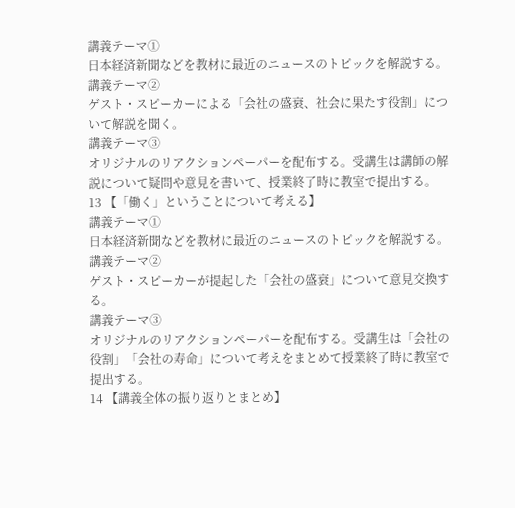講義テーマ①
日本経済新聞などを教材に最近のニュースのトピックを解説する。
講義テーマ②
ゲスト・スピーカーによる「会社の盛衰、社会に果たす役割」について解説を聞く。
講義テーマ③
オリジナルのリアクションペーパーを配布する。受講生は講師の解説について疑問や意見を書いて、授業終了時に教室で提出する。
13 【「働く」ということについて考える】
講義テーマ①
日本経済新聞などを教材に最近のニュースのトピックを解説する。
講義テーマ②
ゲスト・スピーカーが提起した「会社の盛衰」について意見交換する。
講義テーマ③
オリジナルのリアクションペーパーを配布する。受講生は「会社の役割」「会社の寿命」について考えをまとめて授業終了時に教室で提出する。
14 【講義全体の振り返りとまとめ】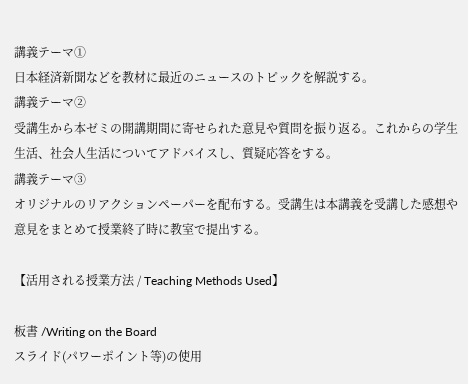講義テーマ①
日本経済新聞などを教材に最近のニュースのトピックを解説する。
講義テーマ②
受講生から本ゼミの開講期間に寄せられた意見や質問を振り返る。これからの学生生活、社会人生活についてアドバイスし、質疑応答をする。
講義テーマ③
オリジナルのリアクションペーパーを配布する。受講生は本講義を受講した感想や意見をまとめて授業終了時に教室で提出する。

【活用される授業方法 / Teaching Methods Used】

板書 /Writing on the Board
スライド(パワーポイント等)の使用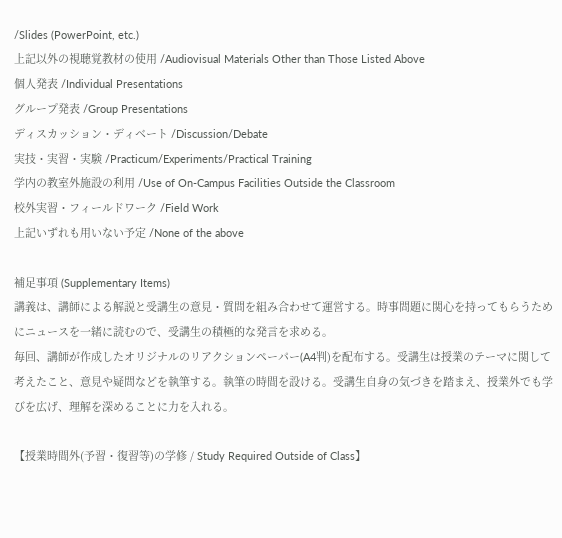/Slides (PowerPoint, etc.)
上記以外の視聴覚教材の使用 /Audiovisual Materials Other than Those Listed Above
個人発表 /Individual Presentations
グループ発表 /Group Presentations
ディスカッション・ディベート /Discussion/Debate
実技・実習・実験 /Practicum/Experiments/Practical Training
学内の教室外施設の利用 /Use of On-Campus Facilities Outside the Classroom
校外実習・フィールドワーク /Field Work
上記いずれも用いない予定 /None of the above

補足事項 (Supplementary Items)
講義は、講師による解説と受講生の意見・質問を組み合わせて運営する。時事問題に関心を持ってもらうためにニュースを一緒に読むので、受講生の積極的な発言を求める。
毎回、講師が作成したオリジナルのリアクションペーパー(A4判)を配布する。受講生は授業のテーマに関して考えたこと、意見や疑問などを執筆する。執筆の時間を設ける。受講生自身の気づきを踏まえ、授業外でも学びを広げ、理解を深めることに力を入れる。

【授業時間外(予習・復習等)の学修 / Study Required Outside of Class】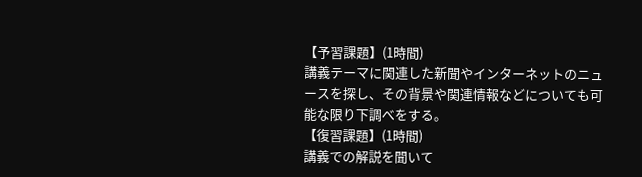【予習課題】(1時間)
講義テーマに関連した新聞やインターネットのニュースを探し、その背景や関連情報などについても可能な限り下調べをする。
【復習課題】(1時間)
講義での解説を聞いて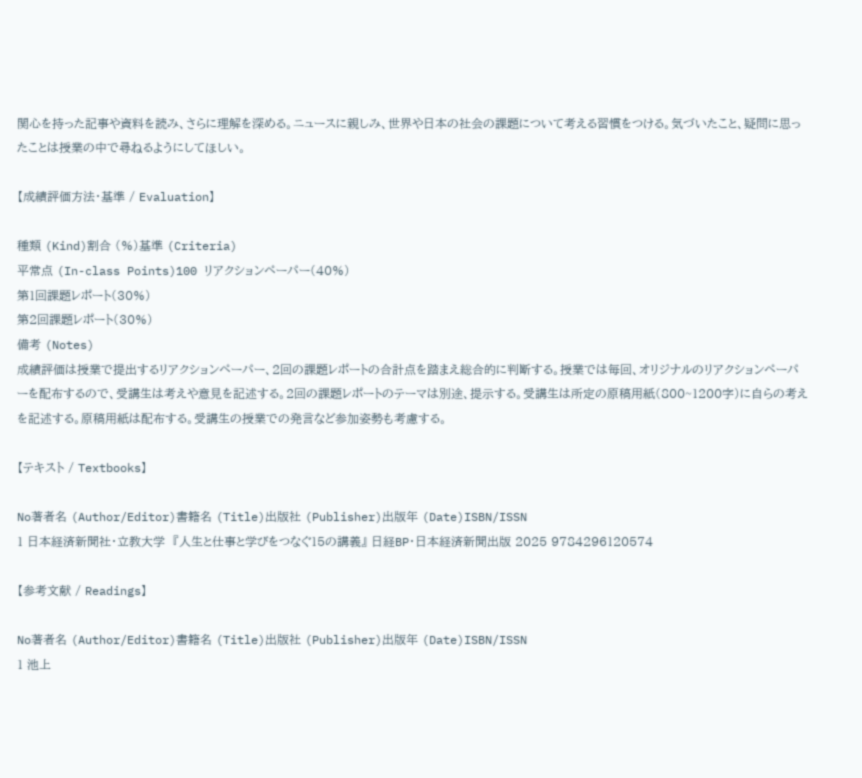関心を持った記事や資料を読み、さらに理解を深める。ニュースに親しみ、世界や日本の社会の課題について考える習慣をつける。気づいたこと、疑問に思ったことは授業の中で尋ねるようにしてほしい。

【成績評価方法・基準 / Evaluation】

種類 (Kind)割合 (%)基準 (Criteria)
平常点 (In-class Points)100 リアクションペーパー(40%)
第1回課題レポート(30%)
第2回課題レポート(30%)
備考 (Notes)
成績評価は授業で提出するリアクションペーパー、2回の課題レポートの合計点を踏まえ総合的に判断する。授業では毎回、オリジナルのリアクションペーパーを配布するので、受講生は考えや意見を記述する。2回の課題レポートのテーマは別途、提示する。受講生は所定の原稿用紙(800~1200字)に自らの考えを記述する。原稿用紙は配布する。受講生の授業での発言など参加姿勢も考慮する。

【テキスト / Textbooks】

No著者名 (Author/Editor)書籍名 (Title)出版社 (Publisher)出版年 (Date)ISBN/ISSN
1 日本経済新聞社・立教大学  『人生と仕事と学びをつなぐ15の講義』 日経BP・日本経済新聞出版 2025 9784296120574

【参考文献 / Readings】

No著者名 (Author/Editor)書籍名 (Title)出版社 (Publisher)出版年 (Date)ISBN/ISSN
1 池上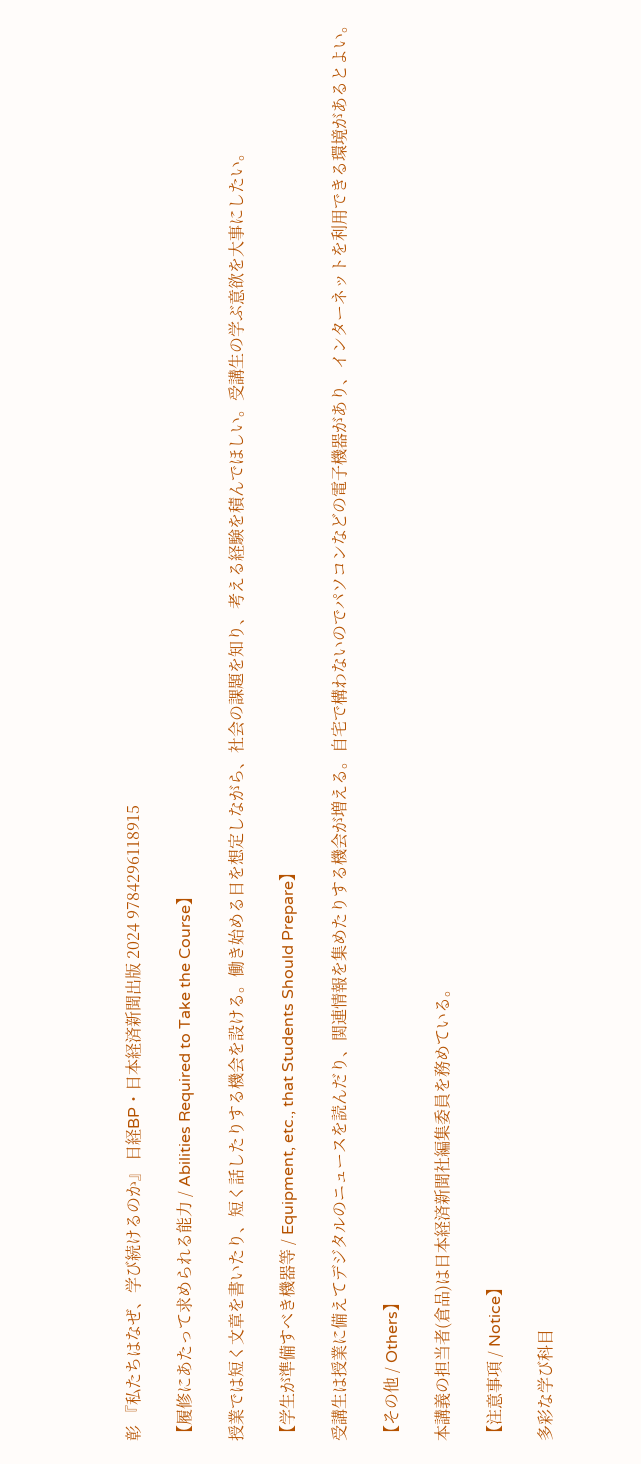彰 『私たちはなぜ、学び続けるのか』 日経BP・日本経済新聞出版 2024 9784296118915

【履修にあたって求められる能力 / Abilities Required to Take the Course】

授業では短く文章を書いたり、短く話したりする機会を設ける。働き始める日を想定しながら、社会の課題を知り、考える経験を積んでほしい。受講生の学ぶ意欲を大事にしたい。

【学生が準備すべき機器等 / Equipment, etc., that Students Should Prepare】

受講生は授業に備えてデジタルのニュースを読んだり、関連情報を集めたりする機会が増える。自宅で構わないのでパソコンなどの電子機器があり、インターネットを利用できる環境があるとよい。

【その他 / Others】

本講義の担当者(倉品)は日本経済新聞社編集委員を務めている。

【注意事項 / Notice】

多彩な学び科目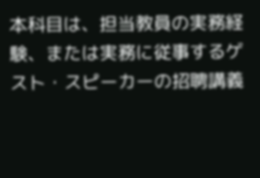本科目は、担当教員の実務経験、または実務に従事するゲスト・スピーカーの招聘講義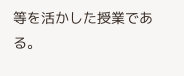等を活かした授業である。